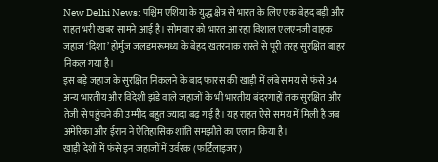New Delhi News: पश्चिम एशिया के युद्ध क्षेत्र से भारत के लिए एक बेहद बड़ी और राहत भरी खबर सामने आई है। सोमवार को भारत आ रहा विशाल एलएनजी वाहक जहाज ‘दिशा’ होर्मुज जलडमरूमध्य के बेहद खतरनाक रास्ते से पूरी तरह सुरक्षित बाहर निकल गया है।
इस बड़े जहाज के सुरक्षित निकलने के बाद फारस की खाड़ी में लंबे समय से फंसे 34 अन्य भारतीय और विदेशी झंडे वाले जहाजों के भी भारतीय बंदरगाहों तक सुरक्षित और तेजी से पहुंचने की उम्मीद बहुत ज्यादा बढ़ गई है। यह राहत ऐसे समय में मिली है जब अमेरिका और ईरान ने ऐतिहासिक शांति समझौते का एलान किया है।
खाड़ी देशों में फंसे इन जहाजों में उर्वरक (फर्टिलाइजर)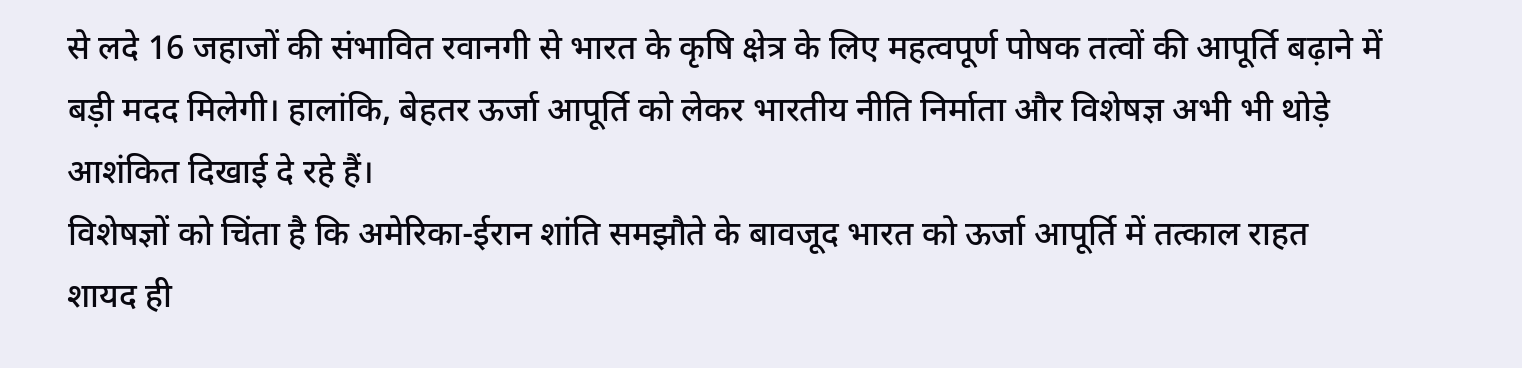से लदे 16 जहाजों की संभावित रवानगी से भारत के कृषि क्षेत्र के लिए महत्वपूर्ण पोषक तत्वों की आपूर्ति बढ़ाने में बड़ी मदद मिलेगी। हालांकि, बेहतर ऊर्जा आपूर्ति को लेकर भारतीय नीति निर्माता और विशेषज्ञ अभी भी थोड़े आशंकित दिखाई दे रहे हैं।
विशेषज्ञों को चिंता है कि अमेरिका-ईरान शांति समझौते के बावजूद भारत को ऊर्जा आपूर्ति में तत्काल राहत शायद ही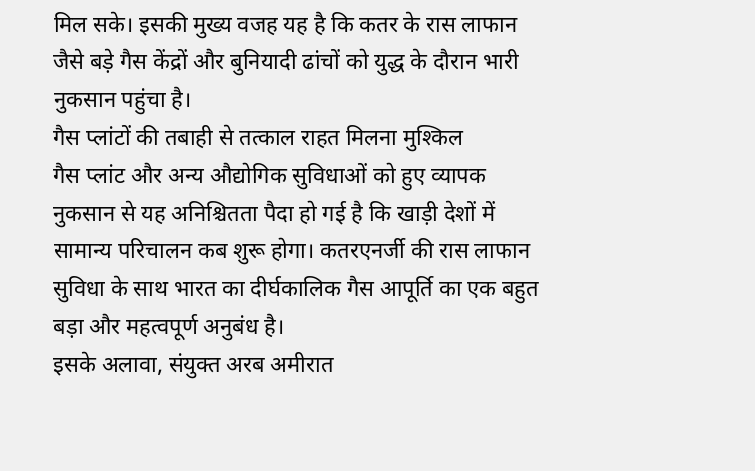मिल सके। इसकी मुख्य वजह यह है कि कतर के रास लाफान जैसे बड़े गैस केंद्रों और बुनियादी ढांचों को युद्ध के दौरान भारी नुकसान पहुंचा है।
गैस प्लांटों की तबाही से तत्काल राहत मिलना मुश्किल
गैस प्लांट और अन्य औद्योगिक सुविधाओं को हुए व्यापक नुकसान से यह अनिश्चितता पैदा हो गई है कि खाड़ी देशों में सामान्य परिचालन कब शुरू होगा। कतरएनर्जी की रास लाफान सुविधा के साथ भारत का दीर्घकालिक गैस आपूर्ति का एक बहुत बड़ा और महत्वपूर्ण अनुबंध है।
इसके अलावा, संयुक्त अरब अमीरात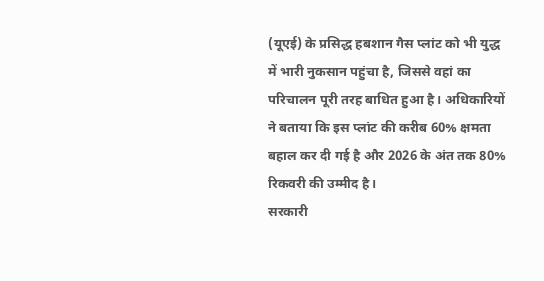(यूएई) के प्रसिद्ध हबशान गैस प्लांट को भी युद्ध में भारी नुकसान पहुंचा है, जिससे वहां का परिचालन पूरी तरह बाधित हुआ है। अधिकारियों ने बताया कि इस प्लांट की करीब 60% क्षमता बहाल कर दी गई है और 2026 के अंत तक 80% रिकवरी की उम्मीद है।
सरकारी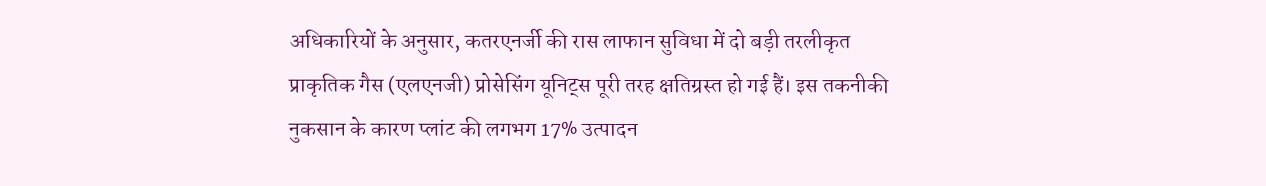अधिकारियों के अनुसार, कतरएनर्जी की रास लाफान सुविधा में दो बड़ी तरलीकृत प्राकृतिक गैस (एलएनजी) प्रोसेसिंग यूनिट्स पूरी तरह क्षतिग्रस्त हो गई हैं। इस तकनीकी नुकसान के कारण प्लांट की लगभग 17% उत्पादन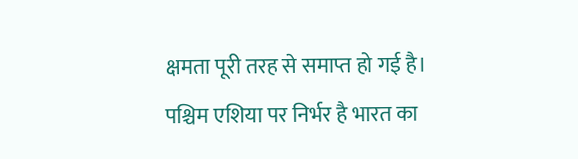क्षमता पूरी तरह से समाप्त हो गई है।
पश्चिम एशिया पर निर्भर है भारत का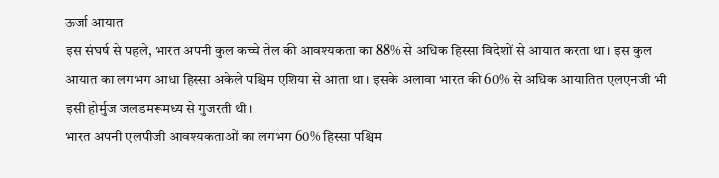ऊर्जा आयात
इस संघर्ष से पहले, भारत अपनी कुल कच्चे तेल की आवश्यकता का 88% से अधिक हिस्सा विदेशों से आयात करता था। इस कुल आयात का लगभग आधा हिस्सा अकेले पश्चिम एशिया से आता था। इसके अलावा भारत की 60% से अधिक आयातित एलएनजी भी इसी होर्मुज जलडमरूमध्य से गुजरती थी।
भारत अपनी एलपीजी आवश्यकताओं का लगभग 60% हिस्सा पश्चिम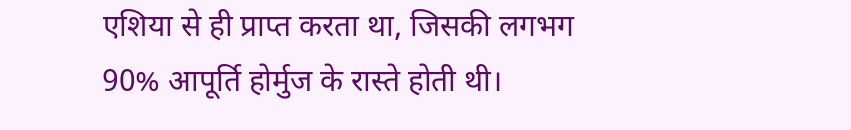एशिया से ही प्राप्त करता था, जिसकी लगभग 90% आपूर्ति होर्मुज के रास्ते होती थी।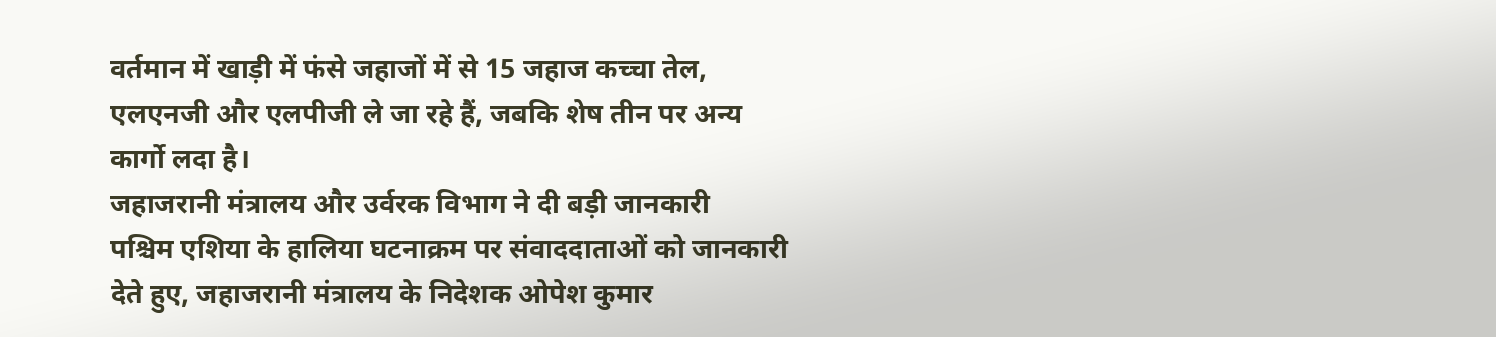वर्तमान में खाड़ी में फंसे जहाजों में से 15 जहाज कच्चा तेल, एलएनजी और एलपीजी ले जा रहे हैं, जबकि शेष तीन पर अन्य कार्गो लदा है।
जहाजरानी मंत्रालय और उर्वरक विभाग ने दी बड़ी जानकारी
पश्चिम एशिया के हालिया घटनाक्रम पर संवाददाताओं को जानकारी देते हुए, जहाजरानी मंत्रालय के निदेशक ओपेश कुमार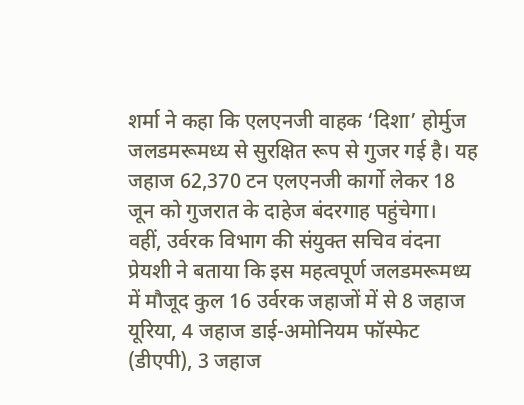शर्मा ने कहा कि एलएनजी वाहक ‘दिशा’ होर्मुज जलडमरूमध्य से सुरक्षित रूप से गुजर गई है। यह जहाज 62,370 टन एलएनजी कार्गो लेकर 18 जून को गुजरात के दाहेज बंदरगाह पहुंचेगा।
वहीं, उर्वरक विभाग की संयुक्त सचिव वंदना प्रेयशी ने बताया कि इस महत्वपूर्ण जलडमरूमध्य में मौजूद कुल 16 उर्वरक जहाजों में से 8 जहाज यूरिया, 4 जहाज डाई-अमोनियम फॉस्फेट (डीएपी), 3 जहाज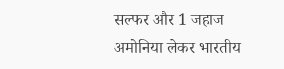सल्फर और 1 जहाज अमोनिया लेकर भारतीय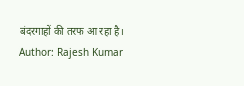बंदरगाहों की तरफ आ रहा है।
Author: Rajesh Kumar